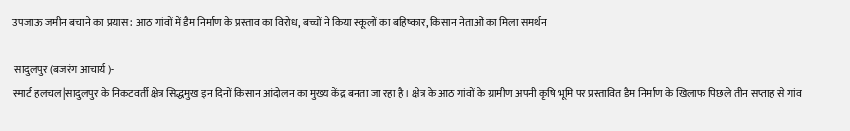उपजाऊ जमीन बचाने का प्रयास: आठ गांवों में डैम निर्माण के प्रस्ताव का विरोध, बच्चों ने किया स्कूलों का बहिष्कार, किसान नेताओं का मिला समर्थन

 सादुलपुर (बजरंग आचार्य )-
स्मार्ट हलचल|सादुलपुर के निकटवर्ती क्षेत्र सिद्धमुख इन दिनों किसान आंदोलन का मुख्य केंद्र बनता जा रहा है। क्षेत्र के आठ गांवों के ग्रामीण अपनी कृषि भूमि पर प्रस्तावित डैम निर्माण के खिलाफ पिछले तीन सप्ताह से गांव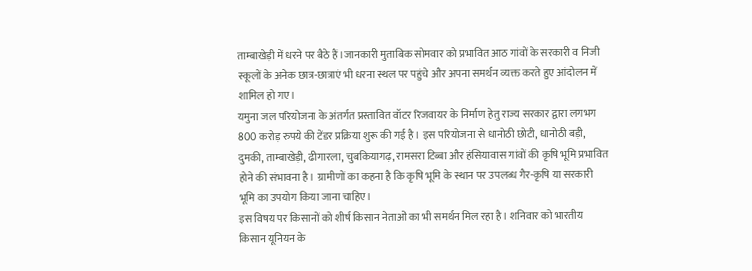ताम्बाखेड़ी में धरने पर बैठे हैं।जानकारी मुताबिक सोमवार को प्रभावित आठ गांवों के सरकारी व निजी स्कूलों के अनेक छात्र-छात्राएं भी धरना स्थल पर पहुंचे और अपना समर्थन व्यक्त करते हुए आंदोलन में शामिल हो गए।
यमुना जल परियोजना के अंतर्गत प्रस्तावित वॉटर रिजवायर के निर्माण हेतु राज्य सरकार द्वारा लगभग 800 करोड़ रुपये की टेंडर प्रक्रिया शुरू की गई है। इस परियोजना से धानोठी छोटी, धानोठी बड़ी, दुमकी, ताम्बाखेड़ी, ढीगारला, चुबकियागढ़, रामसरा टिब्बा और हंसियावास गांवों की कृषि भूमि प्रभावित होने की संभावना है। ग्रामीणों का कहना है कि कृषि भूमि के स्थान पर उपलब्ध गैर-कृषि या सरकारी भूमि का उपयोग किया जाना चाहिए।
इस विषय पर किसानों को शीर्ष किसान नेताओं का भी समर्थन मिल रहा है। शनिवार को भारतीय किसान यूनियन के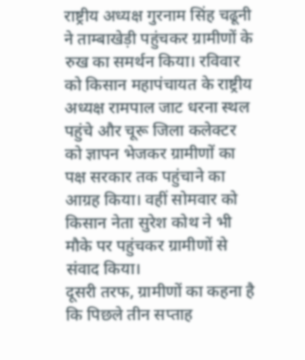राष्ट्रीय अध्यक्ष गुरनाम सिंह चढूनी ने ताम्बाखेड़ी पहुंचकर ग्रामीणों के रुख का समर्थन किया। रविवार को किसान महापंचायत के राष्ट्रीय अध्यक्ष रामपाल जाट धरना स्थल पहुंचे और चूरू जिला कलेक्टर को ज्ञापन भेजकर ग्रामीणों का पक्ष सरकार तक पहुंचाने का आग्रह किया। वहीं सोमवार को किसान नेता सुरेश कोथ ने भी मौके पर पहुंचकर ग्रामीणों से संवाद किया।
दूसरी तरफ, ग्रामीणों का कहना है कि पिछले तीन सप्ताह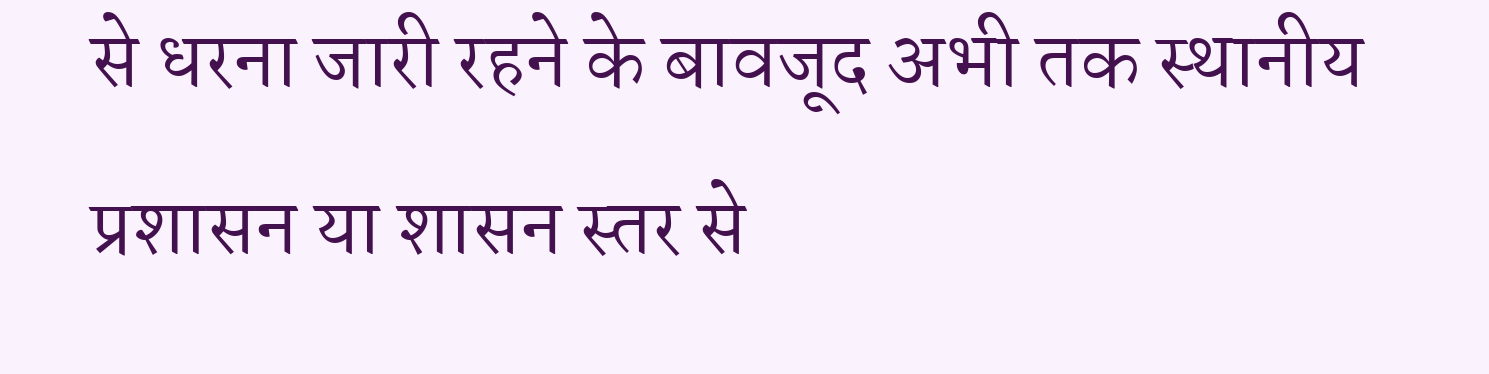से धरना जारी रहने के बावजूद अभी तक स्थानीय प्रशासन या शासन स्तर से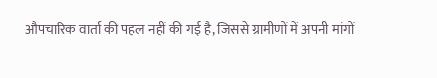औपचारिक वार्ता की पहल नहीं की गई है, जिससे ग्रामीणों में अपनी मांगों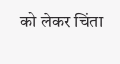को लेकर चिंता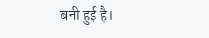बनी हुई है।